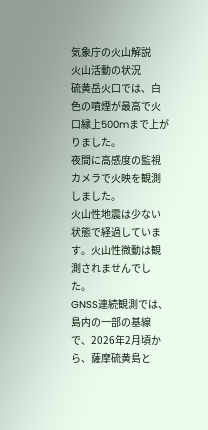気象庁の火山解説
火山活動の状況
硫黄岳火口では、白色の噴煙が最高で火口縁上500mまで上がりました。
夜間に高感度の監視カメラで火映を観測しました。
火山性地震は少ない状態で経過しています。火山性微動は観測されませんでした。
GNSS連続観測では、島内の一部の基線で、2026年2月頃から、薩摩硫黄島と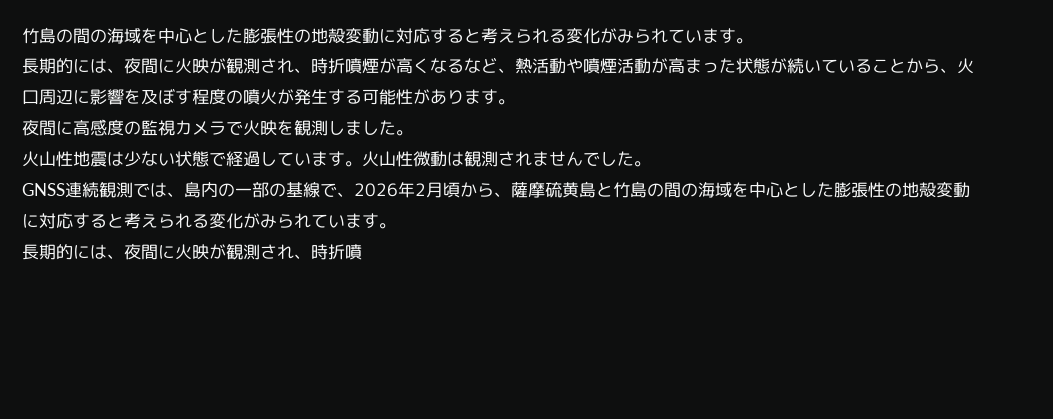竹島の間の海域を中心とした膨張性の地殻変動に対応すると考えられる変化がみられています。
長期的には、夜間に火映が観測され、時折噴煙が高くなるなど、熱活動や噴煙活動が高まった状態が続いていることから、火口周辺に影響を及ぼす程度の噴火が発生する可能性があります。
夜間に高感度の監視カメラで火映を観測しました。
火山性地震は少ない状態で経過しています。火山性微動は観測されませんでした。
GNSS連続観測では、島内の一部の基線で、2026年2月頃から、薩摩硫黄島と竹島の間の海域を中心とした膨張性の地殻変動に対応すると考えられる変化がみられています。
長期的には、夜間に火映が観測され、時折噴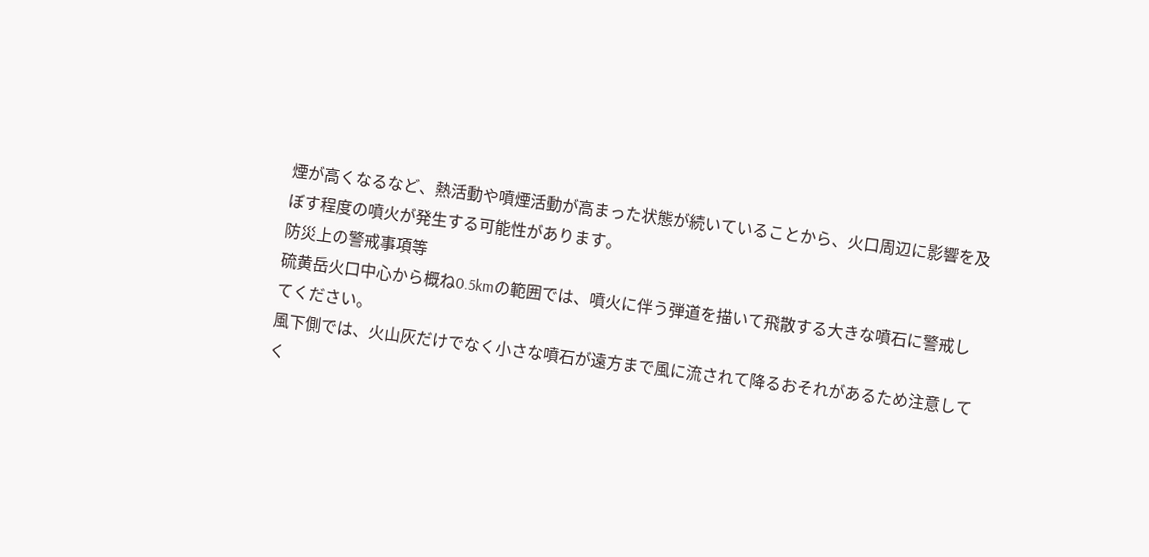煙が高くなるなど、熱活動や噴煙活動が高まった状態が続いていることから、火口周辺に影響を及ぼす程度の噴火が発生する可能性があります。
防災上の警戒事項等
硫黄岳火口中心から概ね0.5kmの範囲では、噴火に伴う弾道を描いて飛散する大きな噴石に警戒してください。
風下側では、火山灰だけでなく小さな噴石が遠方まで風に流されて降るおそれがあるため注意してく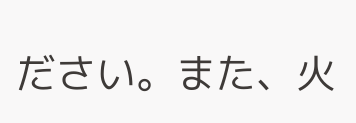ださい。また、火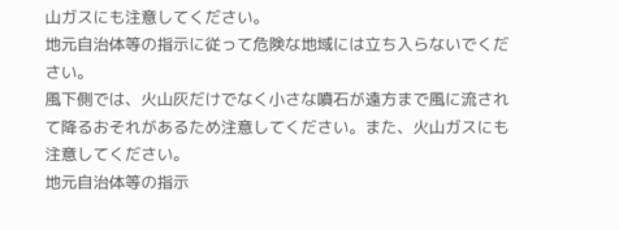山ガスにも注意してください。
地元自治体等の指示に従って危険な地域には立ち入らないでください。
風下側では、火山灰だけでなく小さな噴石が遠方まで風に流されて降るおそれがあるため注意してください。また、火山ガスにも注意してください。
地元自治体等の指示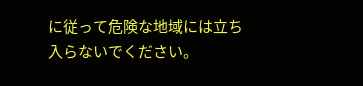に従って危険な地域には立ち入らないでください。